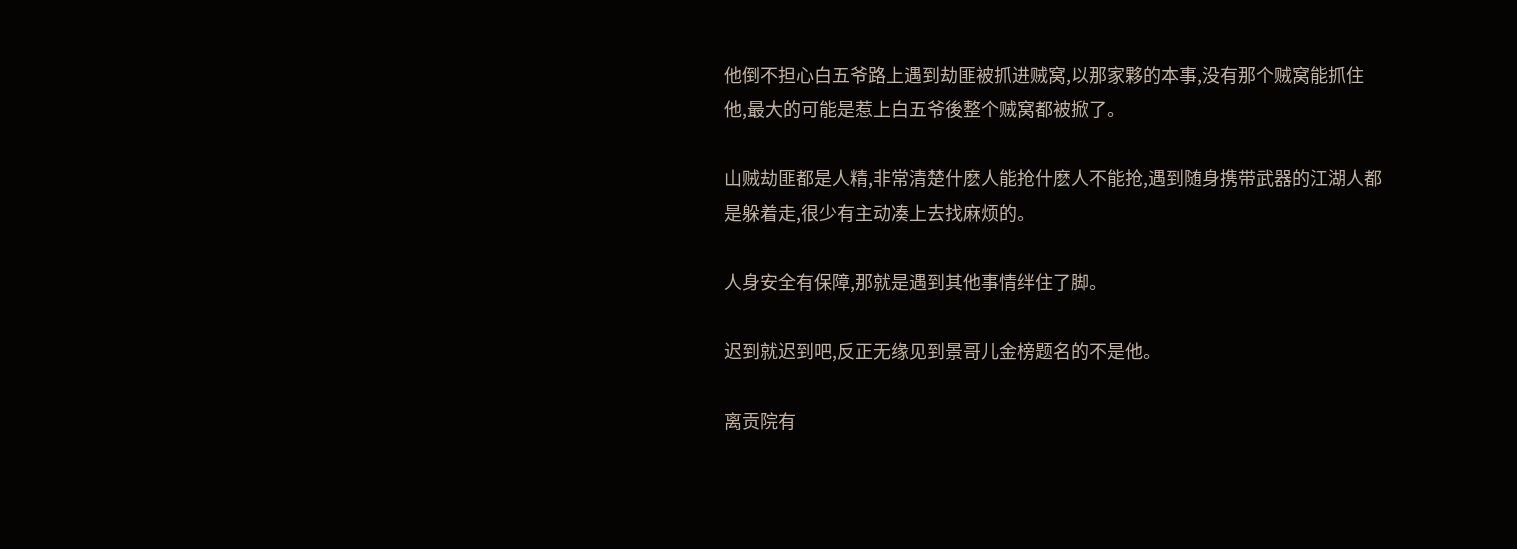他倒不担心白五爷路上遇到劫匪被抓进贼窝,以那家夥的本事,没有那个贼窝能抓住他,最大的可能是惹上白五爷後整个贼窝都被掀了。

山贼劫匪都是人精,非常清楚什麽人能抢什麽人不能抢,遇到随身携带武器的江湖人都是躲着走,很少有主动凑上去找麻烦的。

人身安全有保障,那就是遇到其他事情绊住了脚。

迟到就迟到吧,反正无缘见到景哥儿金榜题名的不是他。

离贡院有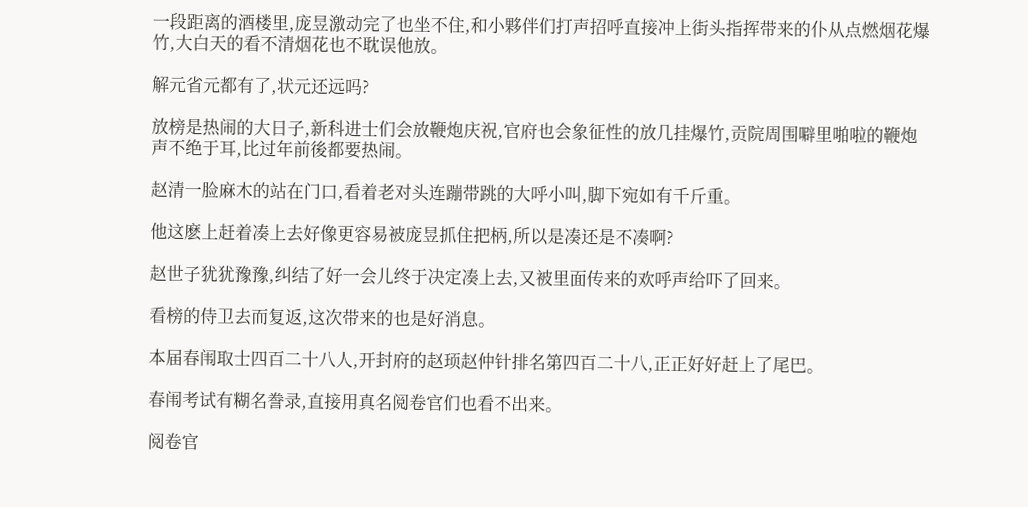一段距离的酒楼里,庞昱激动完了也坐不住,和小夥伴们打声招呼直接冲上街头指挥带来的仆从点燃烟花爆竹,大白天的看不清烟花也不耽误他放。

解元省元都有了,状元还远吗?

放榜是热闹的大日子,新科进士们会放鞭炮庆祝,官府也会象征性的放几挂爆竹,贡院周围噼里啪啦的鞭炮声不绝于耳,比过年前後都要热闹。

赵清一脸麻木的站在门口,看着老对头连蹦带跳的大呼小叫,脚下宛如有千斤重。

他这麽上赶着凑上去好像更容易被庞昱抓住把柄,所以是凑还是不凑啊?

赵世子犹犹豫豫,纠结了好一会儿终于决定凑上去,又被里面传来的欢呼声给吓了回来。

看榜的侍卫去而复返,这次带来的也是好消息。

本届春闱取士四百二十八人,开封府的赵顼赵仲针排名第四百二十八,正正好好赶上了尾巴。

春闱考试有糊名誊录,直接用真名阅卷官们也看不出来。

阅卷官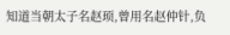知道当朝太子名赵顼,曾用名赵仲针,负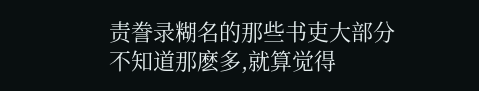责誊录糊名的那些书吏大部分不知道那麽多,就算觉得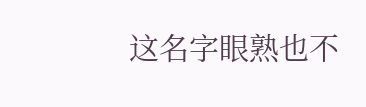这名字眼熟也不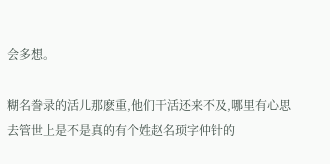会多想。

糊名誊录的活儿那麽重,他们干活还来不及,哪里有心思去管世上是不是真的有个姓赵名顼字仲针的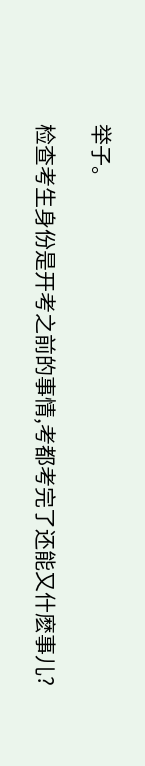举子。

检查考生身份是开考之前的事情,考都考完了还能又什麽事儿?